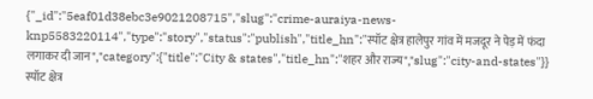{"_id":"5eaf01d38ebc3e9021208715","slug":"crime-auraiya-news-knp5583220114","type":"story","status":"publish","title_hn":"स्पॉट क्षेत्र हालेपुर गांव में मजदूर ने पेड़ में फंदा लगाकर दी जान","category":{"title":"City & states","title_hn":"शहर और राज्य","slug":"city-and-states"}}
स्पॉट क्षेत्र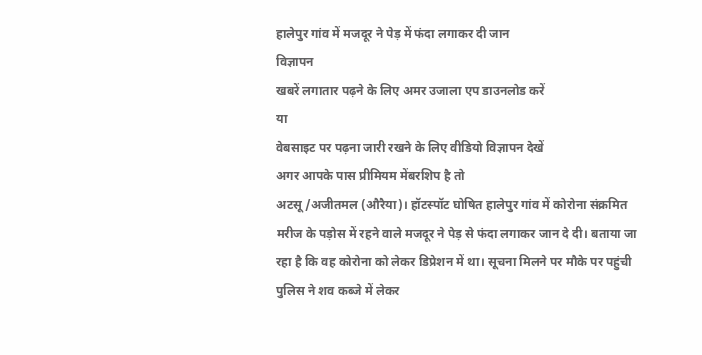हालेपुर गांव में मजदूर ने पेड़ में फंदा लगाकर दी जान
विज्ञापन
खबरें लगातार पढ़ने के लिए अमर उजाला एप डाउनलोड करें
या
वेबसाइट पर पढ़ना जारी रखने के लिए वीडियो विज्ञापन देखें
अगर आपके पास प्रीमियम मेंबरशिप है तो
अटसू/अजीतमल (औरैया)। हॉटस्पॉट घोषित हालेपुर गांव में कोरोना संक्रमित मरीज के पड़ोस में रहने वाले मजदूर ने पेड़ से फंदा लगाकर जान दे दी। बताया जा रहा है कि वह कोरोना को लेकर डिप्रेशन में था। सूचना मिलने पर मौके पर पहुंची पुलिस ने शव कब्जे में लेकर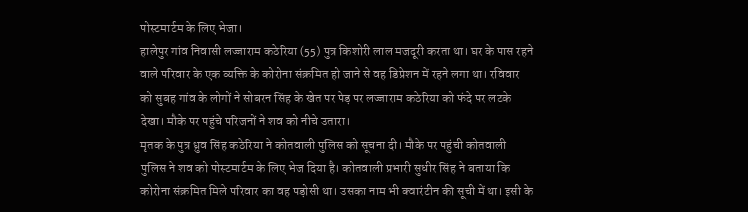पोस्टमार्टम के लिए भेजा।
हालेपुर गांव निवासी लज्जाराम कठेरिया (55) पुत्र किशोरी लाल मजदूरी करता था। घर के पास रहने वाले परिवार के एक व्यक्ति के कोरोना संक्रमित हो जाने से वह डिप्रेशन में रहने लगा था। रविवार को सुबह गांव के लोगों ने सोबरन सिंह के खेत पर पेड़ पर लज्जाराम कठेरिया को फंदे पर लटके देखा। मौके पर पहुंचे परिजनों ने शव को नीचे उतारा।
मृतक के पुत्र ध्रुव सिंह कठेरिया ने कोतवाली पुलिस को सूचना दी। मौके पर पहुंची कोतवाली पुलिस ने शव को पोस्टमार्टम के लिए भेज दिया है। कोतवाली प्रभारी सुधीर सिंह ने बताया कि कोरोना संक्रमित मिले परिवार का वह पड़ोसी था। उसका नाम भी क्वारंटीन की सूची में था। इसी के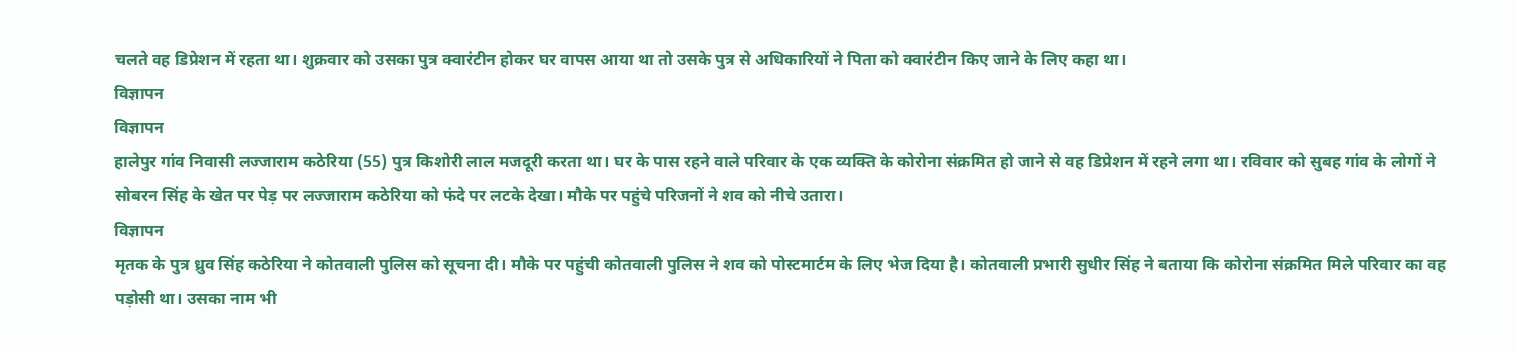चलते वह डिप्रेशन में रहता था। शुक्रवार को उसका पुत्र क्वारंटीन होकर घर वापस आया था तो उसके पुत्र से अधिकारियों ने पिता को क्वारंटीन किए जाने के लिए कहा था।
विज्ञापन
विज्ञापन
हालेपुर गांव निवासी लज्जाराम कठेरिया (55) पुत्र किशोरी लाल मजदूरी करता था। घर के पास रहने वाले परिवार के एक व्यक्ति के कोरोना संक्रमित हो जाने से वह डिप्रेशन में रहने लगा था। रविवार को सुबह गांव के लोगों ने सोबरन सिंह के खेत पर पेड़ पर लज्जाराम कठेरिया को फंदे पर लटके देखा। मौके पर पहुंचे परिजनों ने शव को नीचे उतारा।
विज्ञापन
मृतक के पुत्र ध्रुव सिंह कठेरिया ने कोतवाली पुलिस को सूचना दी। मौके पर पहुंची कोतवाली पुलिस ने शव को पोस्टमार्टम के लिए भेज दिया है। कोतवाली प्रभारी सुधीर सिंह ने बताया कि कोरोना संक्रमित मिले परिवार का वह पड़ोसी था। उसका नाम भी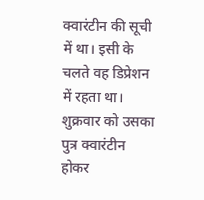क्वारंटीन की सूची में था। इसी के चलते वह डिप्रेशन में रहता था। शुक्रवार को उसका पुत्र क्वारंटीन होकर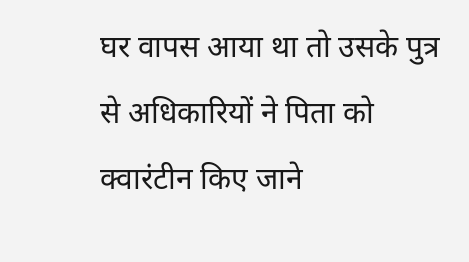घर वापस आया था तो उसके पुत्र से अधिकारियों ने पिता को क्वारंटीन किए जाने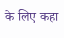के लिए कहा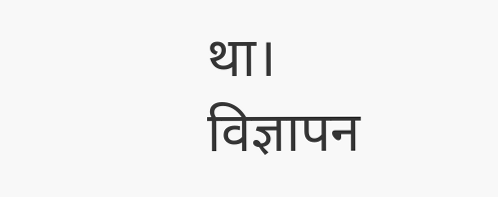था।
विज्ञापन